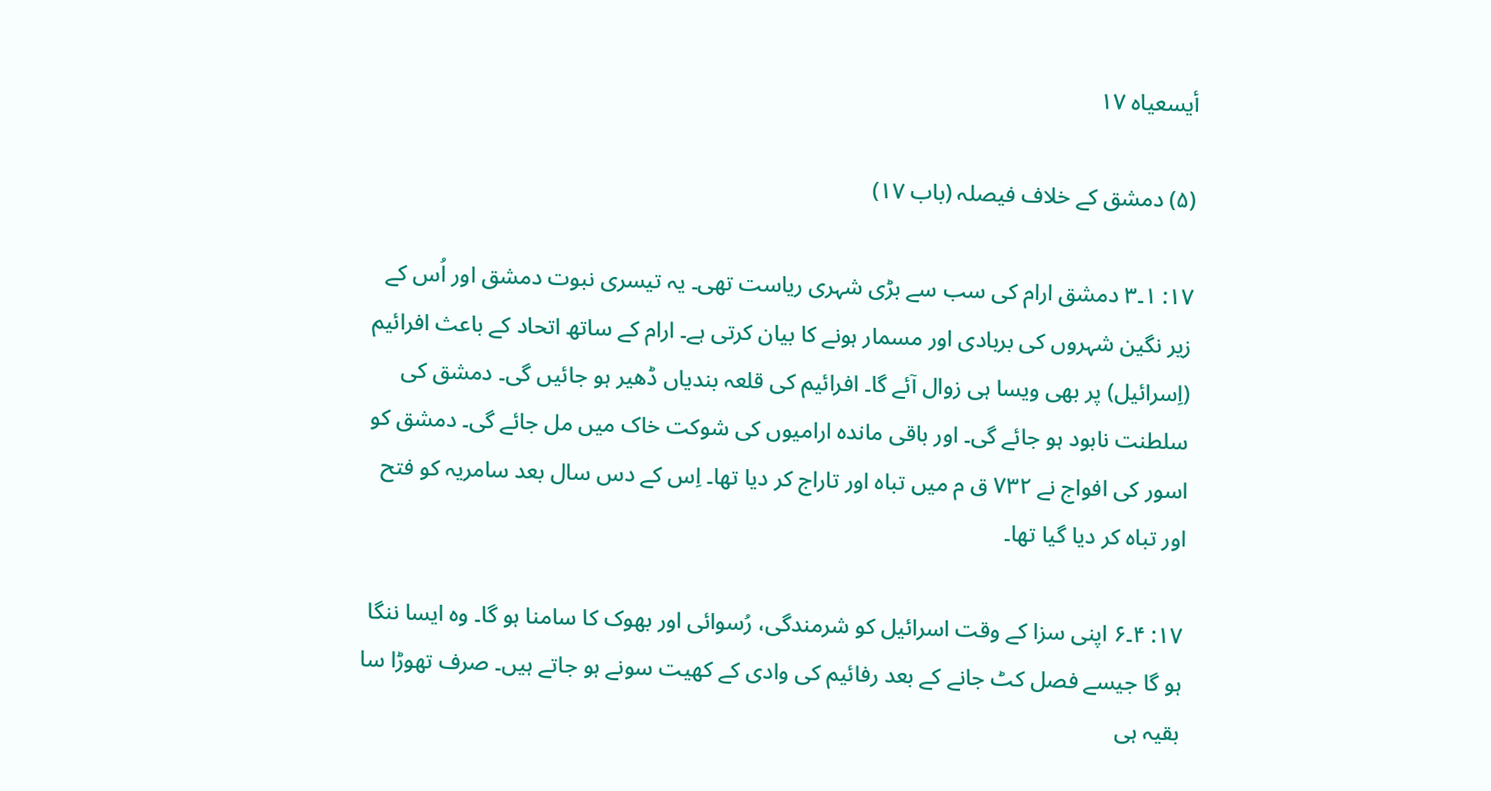أیسعیاہ ۱۷

(۵) دمشق کے خلاف فیصلہ (باب ۱۷)

۱۷: ۱۔۳ دمشق ارام کی سب سے بڑی شہری ریاست تھی۔ یہ تیسری نبوت دمشق اور اُس کے زیر نگین شہروں کی بربادی اور مسمار ہونے کا بیان کرتی ہے۔ ارام کے ساتھ اتحاد کے باعث افرائیم (اِسرائیل) پر بھی ویسا ہی زوال آئے گا۔ افرائیم کی قلعہ بندیاں ڈھیر ہو جائیں گی۔ دمشق کی سلطنت نابود ہو جائے گی۔ اور باقی ماندہ ارامیوں کی شوکت خاک میں مل جائے گی۔ دمشق کو اسور کی افواج نے ۷۳۲ ق م میں تباہ اور تاراج کر دیا تھا۔ اِس کے دس سال بعد سامریہ کو فتح اور تباہ کر دیا گیا تھا۔

۱۷: ۴۔۶ اپنی سزا کے وقت اسرائیل کو شرمندگی، رُسوائی اور بھوک کا سامنا ہو گا۔ وہ ایسا ننگا ہو گا جیسے فصل کٹ جانے کے بعد رفائیم کی وادی کے کھیت سونے ہو جاتے ہیں۔ صرف تھوڑا سا بقیہ ہی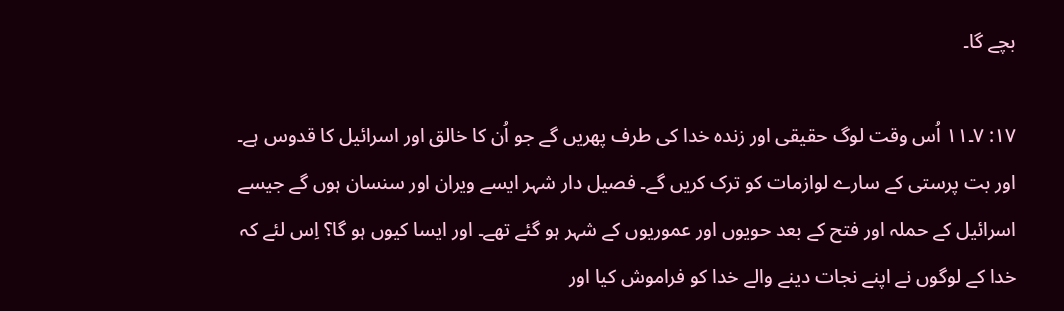بچے گا۔

۱۷: ۷۔۱۱ اُس وقت لوگ حقیقی اور زندہ خدا کی طرف پھریں گے جو اُن کا خالق اور اسرائیل کا قدوس ہے۔ اور بت پرستی کے سارے لوازمات کو ترک کریں گے۔ فصیل دار شہر ایسے ویران اور سنسان ہوں گے جیسے اسرائیل کے حملہ اور فتح کے بعد حویوں اور عموریوں کے شہر ہو گئے تھے۔ اور ایسا کیوں ہو گا؟ اِس لئے کہ خدا کے لوگوں نے اپنے نجات دینے والے خدا کو فراموش کیا اور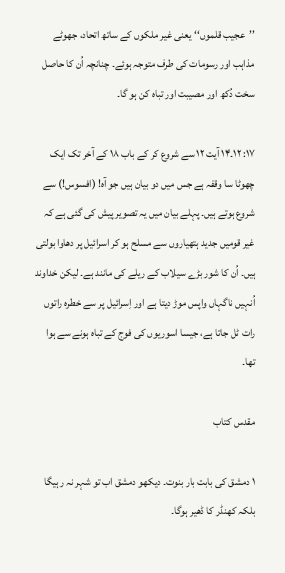’’عجیب قلموں‘‘ یعنی غیر ملکوں کے ساتھ اتحاد، جھوٹے مذاہب اور رسومات کی طرف متوجہ ہوئے۔ چنانچہ اُن کا حاصل سخت دُکھ اور مصیبت اور تباہ کن ہو گا۔

۱۷: ۱۲۔۱۴ آیت ۱۲ سے شروع کر کے باب ۱۸ کے آخر تک ایک چھوٹا سا وقفہ ہے جس میں دو بیان ہیں جو آہ! (افسوس!) سے شروع ہوتے ہیں۔ پہلے بیان میں یہ تصویر پیش کی گئی ہے کہ غیر قومیں جدید ہتھیاروں سے مسلح ہو کر اسرائیل پر دھاوا بولتی ہیں۔ اُن کا شور بڑے سیلاب کے ریلے کی مانند ہے۔ لیکن خداوند اُنہیں ناگہاں واپس موڑ دیتا ہے اور اِسرائیل پر سے خطرہ راتوں رات ٹل جاتا ہے، جیسا اسوریوں کی فوج کے تباہ ہونے سے ہوا تھا۔

مقدس کتاب

۱ دمشق کی بابت بار بنوت۔ دیکھو دمشق اب تو شہر نہ رہیگا بلکہ کھنڈر کا ڈھیر ہوگا۔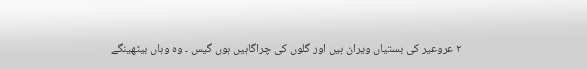۲ عروعیر کی بستیاں ویران ہیں اور گلوں کی چراگاہیں ہوں گیس ۔ وہ وہاں بیٹھینگے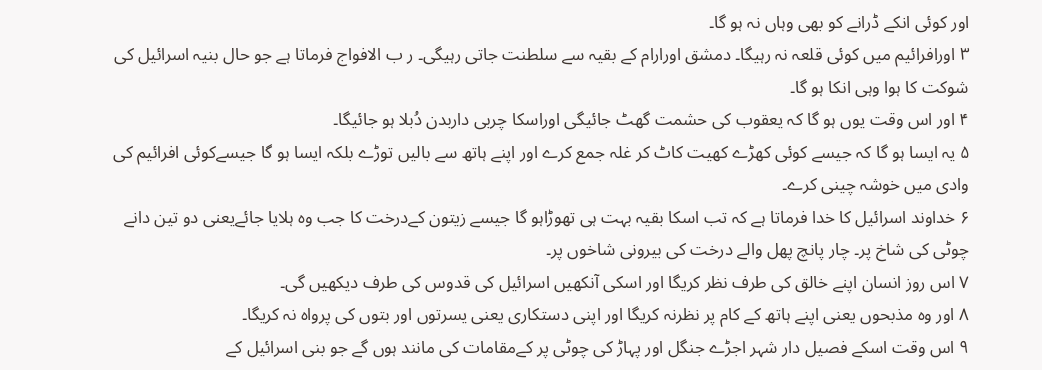اور کوئی انکے ڈرانے کو بھی وہاں نہ ہو گا۔
۳ اورافرائیم میں کوئی قلعہ نہ رہیگا۔ دمشق اورارام کے بقیہ سے سلطنت جاتی رہیگی۔ ر ب الافواج فرماتا ہے جو حال بنیہ اسرائیل کی شوکت کا ہوا وہی انکا ہو گا۔
۴ اور اس وقت یوں ہو گا کہ یعقوب کی حشمت گھٹ جائیگی اوراسکا چربی داربدن دُبلا ہو جائیگا۔
۵ یہ ایسا ہو گا کہ جیسے کوئی کھڑے کھیت کاٹ کر غلہ جمع کرے اور اپنے ہاتھ سے بالیں توڑے بلکہ ایسا ہو گا جیسےکوئی افرائیم کی وادی میں خوشہ چینی کرے۔
۶ خداوند اسرائیل کا خدا فرماتا ہے کہ تب اسکا بقیہ بہت ہی تھوڑاہو گا جیسے زیتون کےدرخت کا جب وہ ہلایا جائےیعنی دو تین دانے چوٹی کی شاخ پر۔ چار پانچ پھل والے درخت کی بیرونی شاخوں پر۔
۷ اس روز انسان اپنے خالق کی طرف نظر کریگا اور اسکی آنکھیں اسرائیل کی قدوس کی طرف دیکھیں گی۔
۸ اور وہ مذبحوں یعنی اپنے ہاتھ کے کام پر نظرنہ کریگا اور اپنی دستکاری یعنی یسرتوں اور بتوں کی پرواہ نہ کریگا۔
۹ اس وقت اسکے فصیل دار شہر اجڑے جنگل اور پہاڑ کی چوٹی پر کےمقامات کی مانند ہوں گے جو بنی اسرائیل کے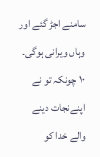سامنے اجڑ گئے اور وہاں ویرانی ہوگی۔
۱۰ چونکہ تو نے اپنےنجات دینے والے خدا کو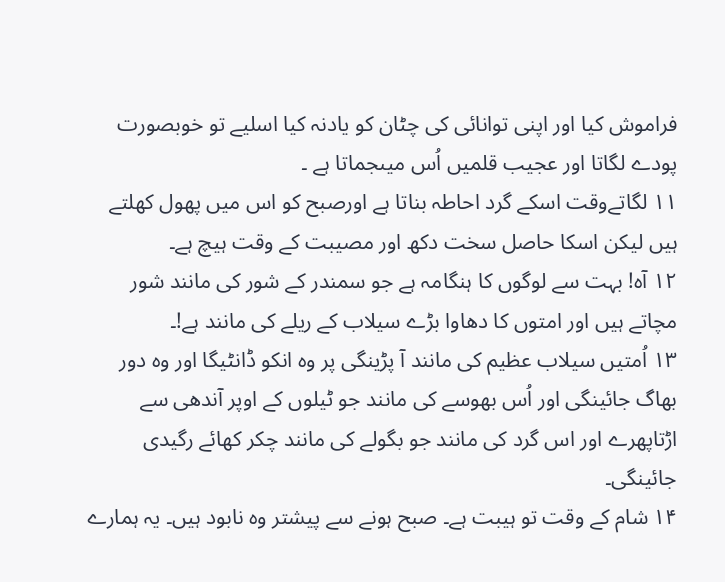فراموش کیا اور اپنی توانائی کی چٹان کو یادنہ کیا اسلیے تو خوبصورت پودے لگاتا اور عجیب قلمیں اُس میںجماتا ہے ۔
۱۱ لگاتےوقت اسکے گرد احاطہ بناتا ہے اورصبح کو اس میں پھول کھلتے ہیں لیکن اسکا حاصل سخت دکھ اور مصیبت کے وقت ہیچ ہے۔
۱۲ آہ! بہت سے لوگوں کا ہنگامہ ہے جو سمندر کے شور کی مانند شور مچاتے ہیں اور امتوں کا دھاوا بڑے سیلاب کے ریلے کی مانند ہے!۔
۱۳ اُمتیں سیلاب عظیم کی مانند آ پڑینگی پر وہ انکو ڈانٹیگا اور وہ دور بھاگ جائینگی اور اُس بھوسے کی مانند جو ٹیلوں کے اوپر آندھی سے اڑتاپھرے اور اس گرد کی مانند جو بگولے کی مانند چکر کھائے رگیدی جائینگی۔
۱۴ شام کے وقت تو ہیبت ہے۔ صبح ہونے سے پیشتر وہ نابود ہیں۔ یہ ہمارے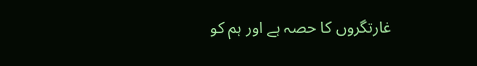غارتگروں کا حصہ ہے اور ہم کو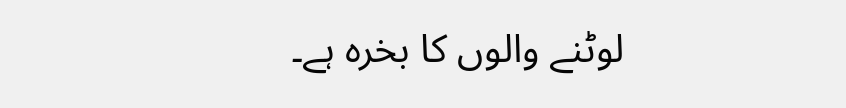لوٹنے والوں کا بخرہ ہے۔